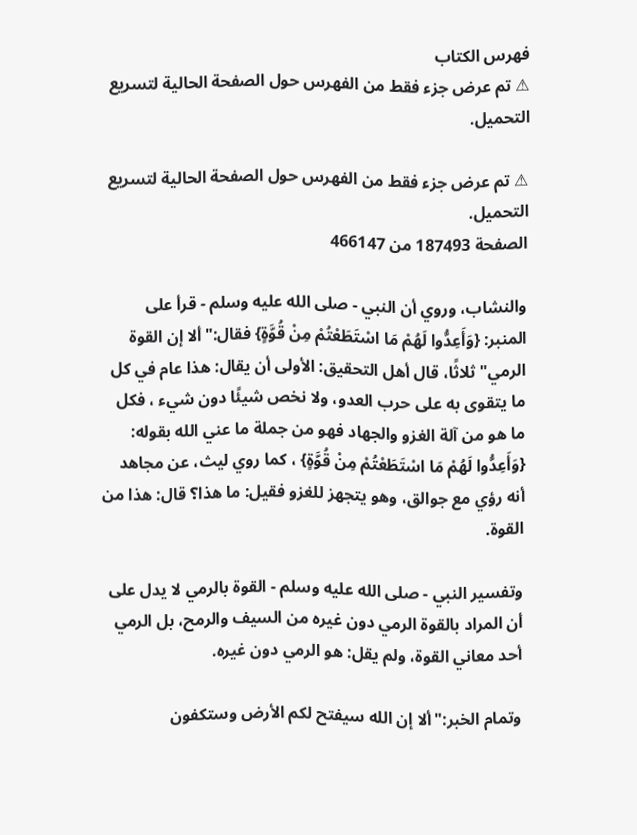فهرس الكتاب
⚠ تم عرض جزء فقط من الفهرس حول الصفحة الحالية لتسريع التحميل.

⚠ تم عرض جزء فقط من الفهرس حول الصفحة الحالية لتسريع التحميل.
الصفحة 187493 من 466147

والنشاب، وروي أن النبي - صلى الله عليه وسلم - قرأ على المنبر: {وَأَعِدُّوا لَهُمْ مَا اسْتَطَعْتُمْ مِنْ قُوَّةٍ} فقال:"ألا إن القوة الرمي"ثلاثًا، قال أهل التحقيق: الأولى أن يقال: هذا عام في كل ما يتقوى به على حرب العدو، ولا نخص شيئًا دون شيء ، فكل ما هو من آلة الغزو والجهاد فهو من جملة ما عني الله بقوله: {وَأَعِدُّوا لَهُمْ مَا اسْتَطَعْتُمْ مِنْ قُوَّةٍ} ، كما روي ليث، عن مجاهد أنه رؤي مع جوالق، وهو يتجهز للغزو فقيل: ما هذا؟ قال: هذا من القوة.

وتفسير النبي - صلى الله عليه وسلم - القوة بالرمي لا يدل على أن المراد بالقوة الرمي دون غيره من السيف والرمح، بل الرمي أحد معاني القوة، ولم يقل: هو الرمي دون غيره.

وتمام الخبر:"ألا إن الله سيفتح لكم الأرض وستكفون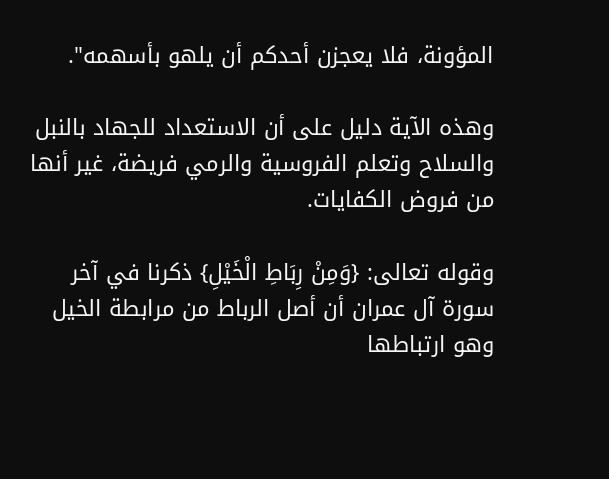المؤونة، فلا يعجزن أحدكم أن يلهو بأسهمه".

وهذه الآية دليل على أن الاستعداد للجهاد بالنبل والسلاح وتعلم الفروسية والرمي فريضة، غير أنها من فروض الكفايات.

وقوله تعالى: {وَمِنْ رِبَاطِ الْخَيْلِ} ذكرنا في آخر سورة آل عمران أن أصل الرباط من مرابطة الخيل وهو ارتباطها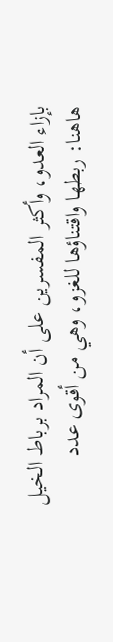بإزاء العدو، وأكثر المفسرين على أن المراد برباط الخيل هاهنا: ربطها واقتناؤها للغزو، وهي من أقوى عدد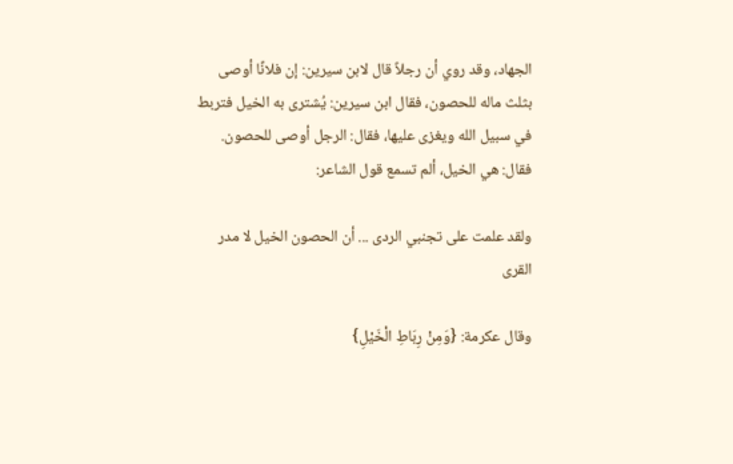الجهاد، وقد روي أن رجلاً قال لابن سيرين: إن فلانًا أوصى بثلث ماله للحصون، فقال ابن سيرين: يُشترى به الخيل فتربط في سبيل الله ويغزى عليها، فقال: الرجل أوصى للحصون. فقال: هي الخيل، ألم تسمع قول الشاعر:

ولقد علمت على تجنبي الردى ... أن الحصون الخيل لا مدر القرى

وقال عكرمة: {وَمِنْ رِبَاطِ الْخَيْلِ}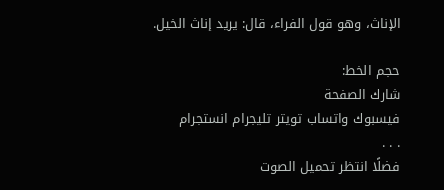الإناث، وهو قول الفراء، قال: يريد إناث الخيل.

حجم الخط:
شارك الصفحة
فيسبوك واتساب تويتر تليجرام انستجرام
. . .
فضلًا انتظر تحميل الصوت